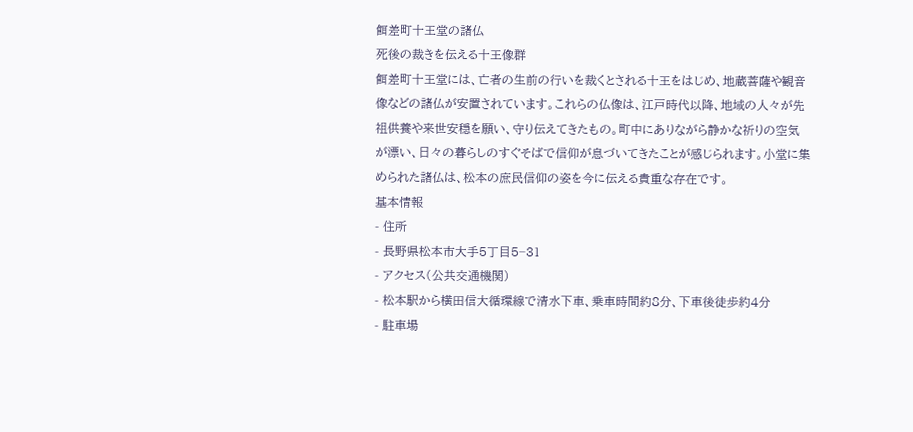餌差町十王堂の諸仏
死後の裁きを伝える十王像群
餌差町十王堂には、亡者の生前の行いを裁くとされる十王をはじめ、地蔵菩薩や観音像などの諸仏が安置されています。これらの仏像は、江戸時代以降、地域の人々が先祖供養や来世安穏を願い、守り伝えてきたもの。町中にありながら静かな祈りの空気が漂い、日々の暮らしのすぐそばで信仰が息づいてきたことが感じられます。小堂に集められた諸仏は、松本の庶民信仰の姿を今に伝える貴重な存在です。
基本情報
- 住所
- 長野県松本市大手5丁目5−31
- アクセス(公共交通機関)
- 松本駅から横田信大循環線で清水下車、乗車時間約8分、下車後徒歩約4分
- 駐車場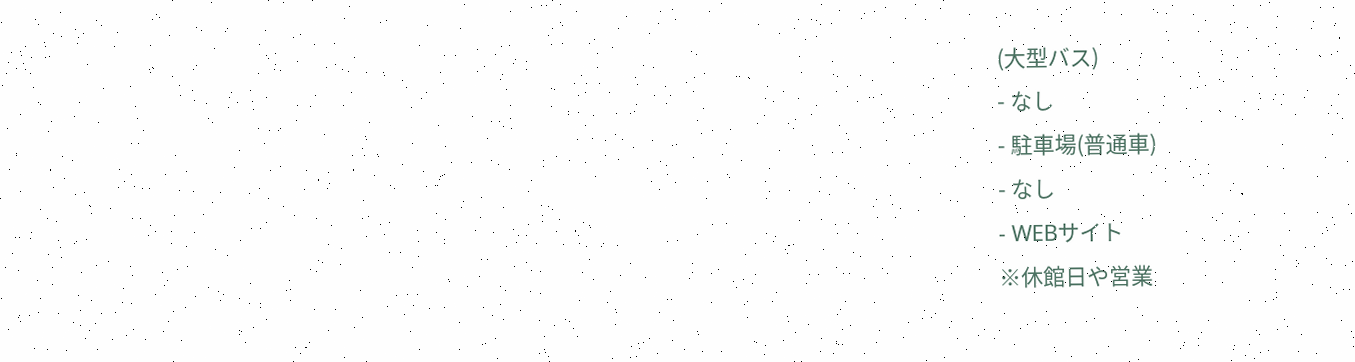(大型バス)
- なし
- 駐車場(普通車)
- なし
- WEBサイト
※休館日や営業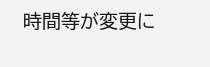時間等が変更に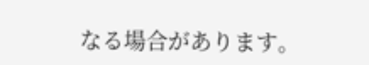なる場合があります。